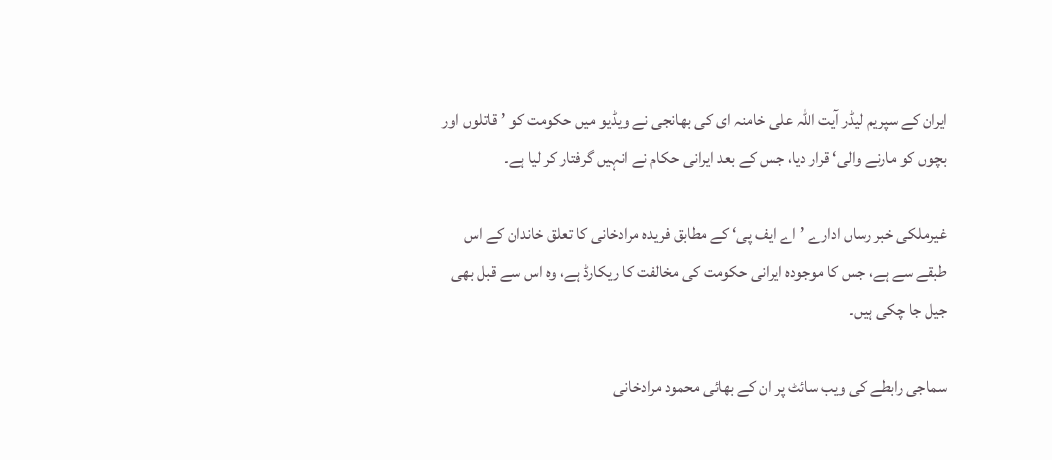ایران کے سپریم لیڈر آیت اللہ علی خامنہ ای کی بھانجی نے ویڈیو میں حکومت کو ’قاتلوں اور بچوں کو مارنے والی‘ قرار دیا، جس کے بعد ایرانی حکام نے انہیں گرفتار کر لیا ہے۔

غیرملکی خبر رساں ادارے ’اے ایف پی‘ کے مطابق فریدہ مرادخانی کا تعلق خاندان کے اس طبقے سے ہے، جس کا موجودہ ایرانی حکومت کی مخالفت کا ریکارڈ ہے، وہ اس سے قبل بھی جیل جا چکی ہیں۔

سماجی رابطے کی ویب سائٹ پر ان کے بھائی محمود مرادخانی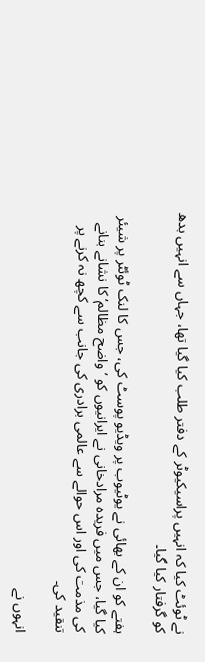نے ٹوئٹ کیا کہ انہیں پراسیکیوٹر کے دفتر طلب کیا گیا تھا، جہاں سے انہیں بدھ کو گرفتار کیا گیا۔

ہفتے کو ان کے بھائی نے یوٹیوب پر ویڈیو پوسٹ کی، جس کا لنک ٹوئٹر پر شیئر کیا گیا، جس میں فریدہ مرادخانی نے ایرانیوں کو ’واضح مظالم‘ کا نشانے بنانے کی مذمت کی اور اس حوالے سے عالمی برادری کی جانب سے کچھ نہ کرنے پر تنقید کی۔

انہوں نے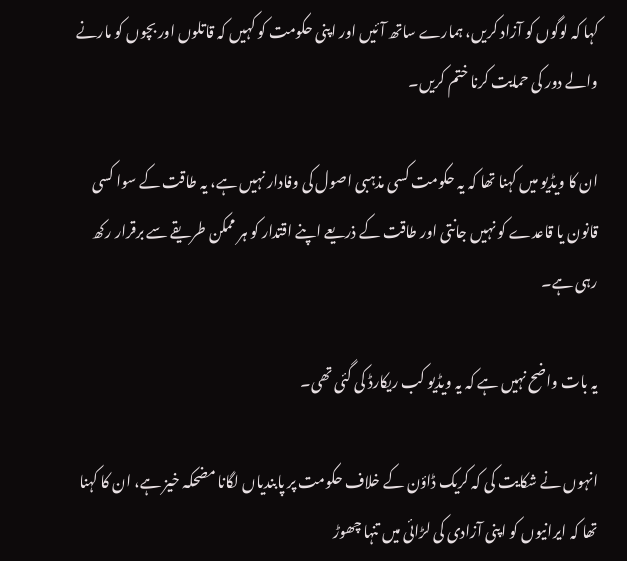کہا کہ لوگوں کو آزاد کریں، ہمارے ساتھ آئیں اور اپنی حکومت کو کہیں کہ قاتلوں اور بچوں کو مارنے والے دور کی حمایت کرنا ختم کریں۔

ان کا ویڈیو میں کہنا تھا کہ یہ حکومت کسی مذہبی اصول کی وفادار نہیں ہے، یہ طاقت کے سوا کسی قانون یا قاعدے کو نہیں جانتی اور طاقت کے ذریعے اپنے اقتدار کو ہر ممکن طریقے سے برقرار رکھ رہی ہے۔

یہ بات واضح نہیں ہے کہ یہ ویڈیو کب ریکارڈ کی گئی تھی۔

انہوں نے شکایت کی کہ کریک ڈاؤن کے خلاف حکومت پر پابندیاں لگانا مضحکہ خیز ہے، ان کا کہنا تھا کہ ایرانیوں کو اپنی آزادی کی لڑائی میں تنہا چھوڑ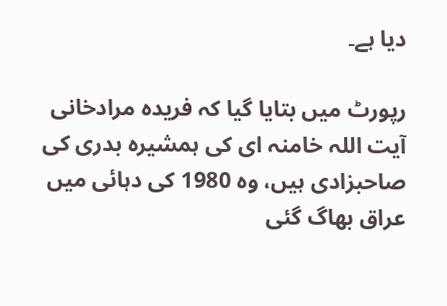دیا ہے۔

رپورٹ میں بتایا گیا کہ فریدہ مرادخانی آیت اللہ خامنہ ای کی ہمشیرہ بدری کی صاحبزادی ہیں، وہ 1980 کی دہائی میں عراق بھاگ گئی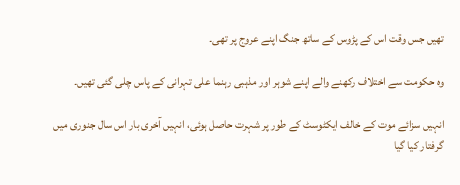تھیں جس وقت اس کے پڑوس کے ساتھ جنگ اپنے عروج پر تھی۔

وہ حکومت سے اختلاف رکھنے والے اپنے شوہر اور مذہبی رہنما علی تہرانی کے پاس چلی گئی تھیں۔

انہیں سزائے موت کے خالف ایکٹوسٹ کے طور پر شہرت حاصل ہوئی، انہیں آخری بار اس سال جنوری میں گرفتار کیا گیا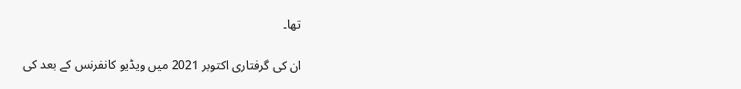تھا۔

ان کی گرفتاری اکتوبر 2021 میں ویڈیو کانفرنس کے بعد کی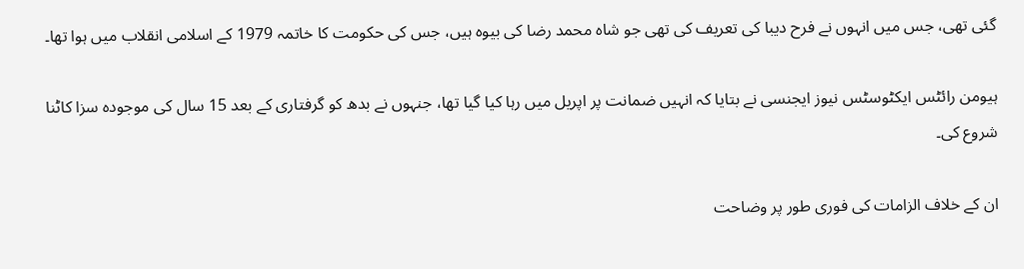گئی تھی، جس میں انہوں نے فرح دیبا کی تعریف کی تھی جو شاہ محمد رضا کی بیوہ ہیں، جس کی حکومت کا خاتمہ 1979 کے اسلامی انقلاب میں ہوا تھا۔

ہیومن رائٹس ایکٹوسٹس نیوز ایجنسی نے بتایا کہ انہیں ضمانت پر اپریل میں رہا کیا گیا تھا، جنہوں نے بدھ کو گرفتاری کے بعد 15 سال کی موجودہ سزا کاٹنا شروع کی۔

ان کے خلاف الزامات کی فوری طور پر وضاحت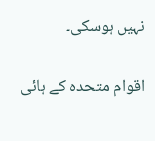نہیں ہوسکی۔

اقوام متحدہ کے ہائی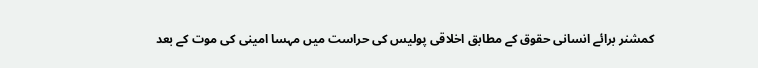کمشنر برائے انسانی حقوق کے مطابق اخلاقی پولیس کی حراست میں مہسا امینی کی موت کے بعد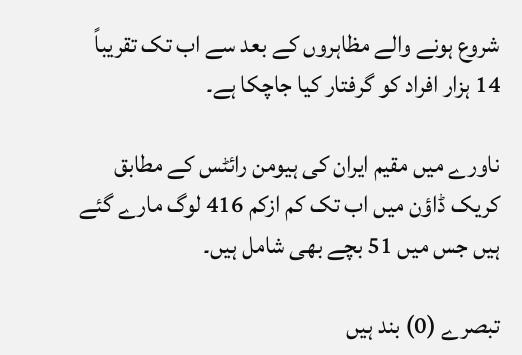شروع ہونے والے مظاہروں کے بعد سے اب تک تقریباً 14 ہزار افراد کو گرفتار کیا جاچکا ہے۔

ناورے میں مقیم ایران کی ہیومن رائٹس کے مطابق کریک ڈاؤن میں اب تک کم ازکم 416 لوگ مارے گئے ہیں جس میں 51 بچے بھی شامل ہیں۔

تبصرے (0) بند ہیں